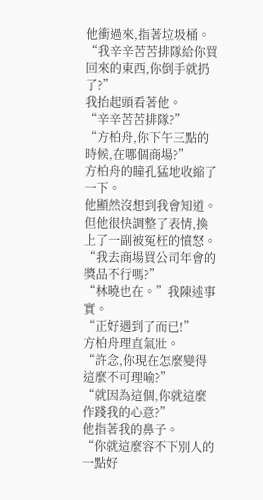他衝過來,指著垃圾桶。
“我辛辛苦苦排隊給你買回來的東西,你倒手就扔了?”
我抬起頭看著他。
“辛辛苦苦排隊?”
“方柏舟,你下午三點的時候,在哪個商場?”
方柏舟的瞳孔猛地收縮了一下。
他顯然沒想到我會知道。
但他很快調整了表情,換上了一副被冤枉的憤怒。
“我去商場買公司年會的獎品不行嗎?”
“林曉也在。”我陳述事實。
“正好遇到了而已!”
方柏舟理直氣壯。
“許念,你現在怎麼變得這麼不可理喻?”
“就因為這個,你就這麼作踐我的心意?”
他指著我的鼻子。
“你就這麼容不下別人的一點好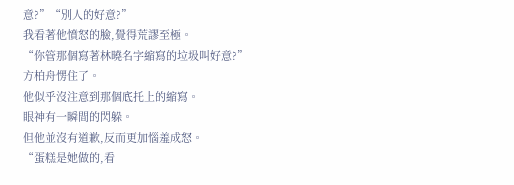意?”“別人的好意?”
我看著他憤怒的臉,覺得荒謬至極。
“你管那個寫著林曉名字縮寫的垃圾叫好意?”
方柏舟愣住了。
他似乎沒注意到那個底托上的縮寫。
眼神有一瞬間的閃躲。
但他並沒有道歉,反而更加惱羞成怒。
“蛋糕是她做的,看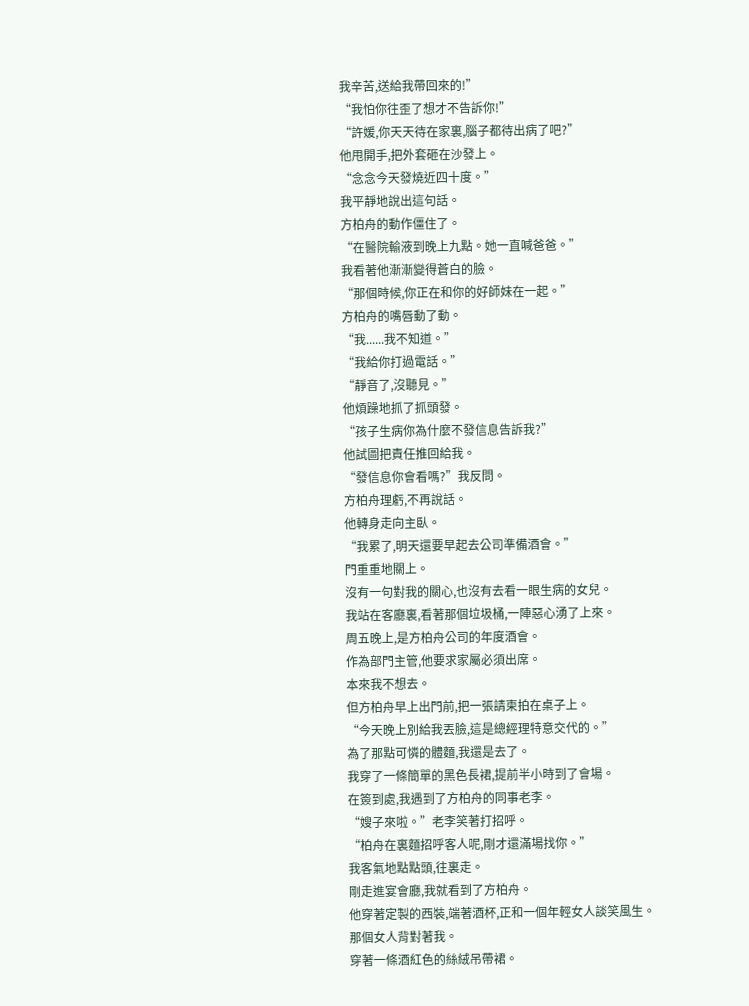我辛苦,送給我帶回來的!”
“我怕你往歪了想才不告訴你!”
“許媛,你天天待在家裏,腦子都待出病了吧?”
他甩開手,把外套砸在沙發上。
“念念今天發燒近四十度。”
我平靜地說出這句話。
方柏舟的動作僵住了。
“在醫院輸液到晚上九點。她一直喊爸爸。”
我看著他漸漸變得蒼白的臉。
“那個時候,你正在和你的好師妹在一起。”
方柏舟的嘴唇動了動。
“我......我不知道。”
“我給你打過電話。”
“靜音了,沒聽見。”
他煩躁地抓了抓頭發。
“孩子生病你為什麼不發信息告訴我?”
他試圖把責任推回給我。
“發信息你會看嗎?”我反問。
方柏舟理虧,不再說話。
他轉身走向主臥。
“我累了,明天還要早起去公司準備酒會。”
門重重地關上。
沒有一句對我的關心,也沒有去看一眼生病的女兒。
我站在客廳裏,看著那個垃圾桶,一陣惡心湧了上來。
周五晚上,是方柏舟公司的年度酒會。
作為部門主管,他要求家屬必須出席。
本來我不想去。
但方柏舟早上出門前,把一張請柬拍在桌子上。
“今天晚上別給我丟臉,這是總經理特意交代的。”
為了那點可憐的體麵,我還是去了。
我穿了一條簡單的黑色長裙,提前半小時到了會場。
在簽到處,我遇到了方柏舟的同事老李。
“嫂子來啦。”老李笑著打招呼。
“柏舟在裏麵招呼客人呢,剛才還滿場找你。”
我客氣地點點頭,往裏走。
剛走進宴會廳,我就看到了方柏舟。
他穿著定製的西裝,端著酒杯,正和一個年輕女人談笑風生。
那個女人背對著我。
穿著一條酒紅色的絲絨吊帶裙。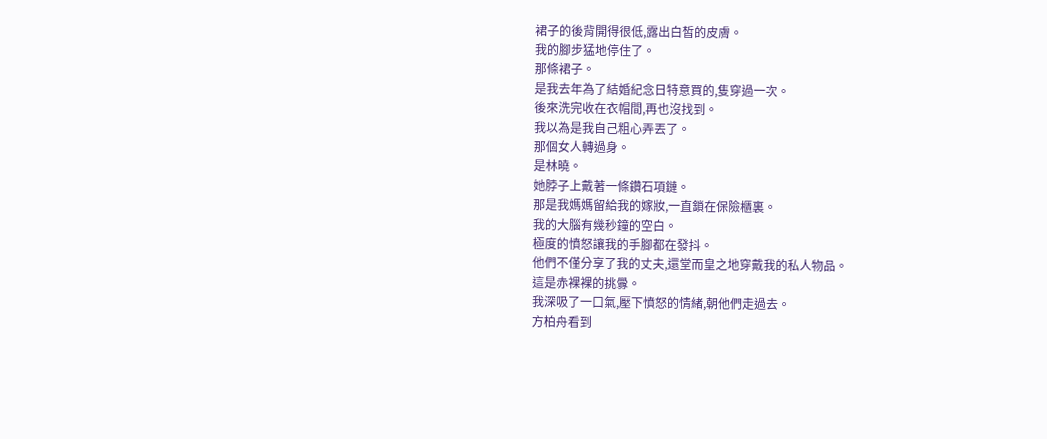裙子的後背開得很低,露出白皙的皮膚。
我的腳步猛地停住了。
那條裙子。
是我去年為了結婚紀念日特意買的,隻穿過一次。
後來洗完收在衣帽間,再也沒找到。
我以為是我自己粗心弄丟了。
那個女人轉過身。
是林曉。
她脖子上戴著一條鑽石項鏈。
那是我媽媽留給我的嫁妝,一直鎖在保險櫃裏。
我的大腦有幾秒鐘的空白。
極度的憤怒讓我的手腳都在發抖。
他們不僅分享了我的丈夫,還堂而皇之地穿戴我的私人物品。
這是赤裸裸的挑釁。
我深吸了一口氣,壓下憤怒的情緒,朝他們走過去。
方柏舟看到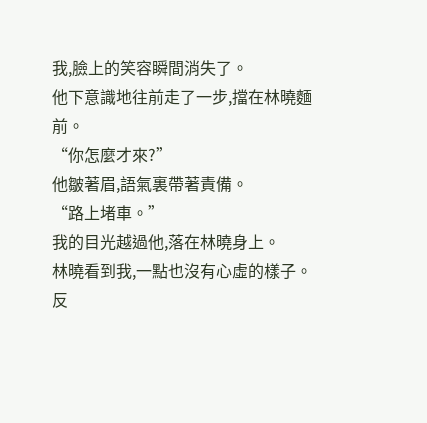我,臉上的笑容瞬間消失了。
他下意識地往前走了一步,擋在林曉麵前。
“你怎麼才來?”
他皺著眉,語氣裏帶著責備。
“路上堵車。”
我的目光越過他,落在林曉身上。
林曉看到我,一點也沒有心虛的樣子。
反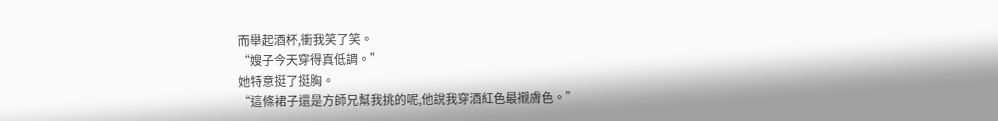而舉起酒杯,衝我笑了笑。
“嫂子今天穿得真低調。”
她特意挺了挺胸。
“這條裙子還是方師兄幫我挑的呢,他說我穿酒紅色最襯膚色。”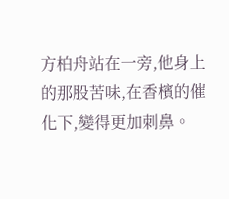方柏舟站在一旁,他身上的那股苦味,在香檳的催化下,變得更加刺鼻。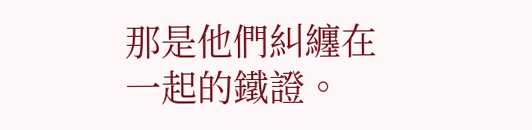那是他們糾纏在一起的鐵證。